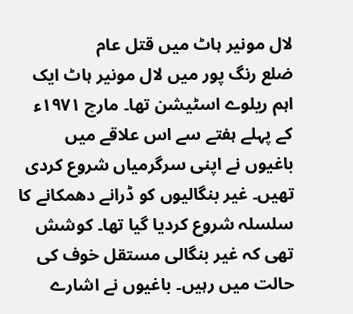لال مونیر ہاٹ میں قتل عام
ضلع رنگ پور میں لال مونیر ہاٹ ایک اہم ریلوے اسٹیشن تھا۔ مارچ ۱۹۷۱ء کے پہلے ہفتے سے اس علاقے میں باغیوں نے اپنی سرگرمیاں شروع کردی تھیں۔ غیر بنگالیوں کو ڈرانے دھمکانے کا سلسلہ شروع کردیا گیا تھا۔ کوشش تھی کہ غیر بنگالی مستقل خوف کی حالت میں رہیں۔ باغیوں نے اشارے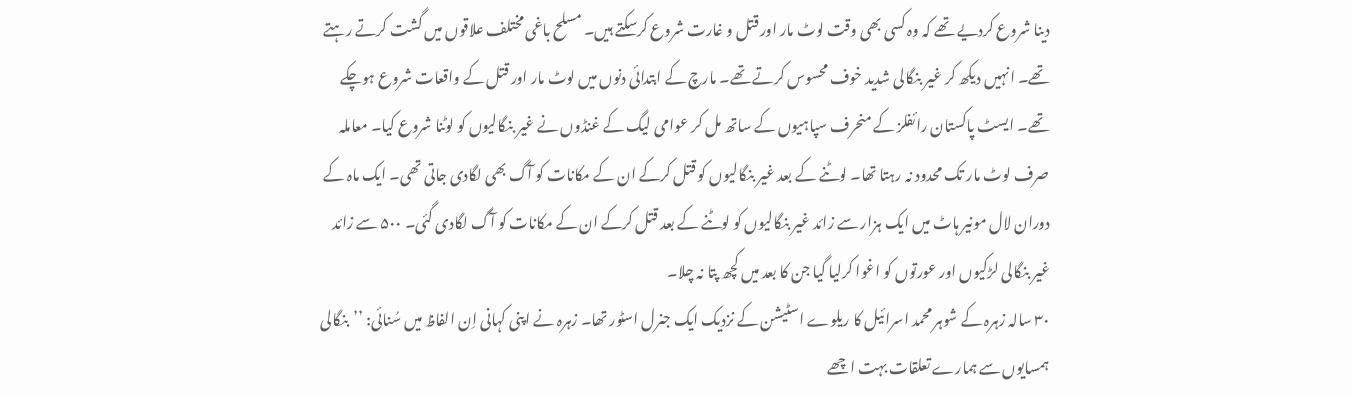دینا شروع کردیے تھے کہ وہ کسی بھی وقت لوٹ مار اور قتل و غارت شروع کرسکتے ہیں۔ مسلح باغی مختلف علاقوں میں گشت کرتے رہتے تھے۔ انہیں دیکھ کر غیر بنگالی شدید خوف محسوس کرتے تھے۔ مارچ کے ابتدائی دنوں میں لوٹ مار اور قتل کے واقعات شروع ہوچکے تھے۔ ایسٹ پاکستان رائفلز کے منحرف سپاہیوں کے ساتھ مل کر عوامی لیگ کے غنڈوں نے غیر بنگالیوں کو لوٹنا شروع کیا۔ معاملہ صرف لوٹ مار تک محدود نہ رہتا تھا۔ لوٹنے کے بعد غیر بنگالیوں کو قتل کرکے ان کے مکانات کو آگ بھی لگادی جاتی تھی۔ ایک ماہ کے دوران لال مونیر ہاٹ میں ایک ہزار سے زائد غیر بنگالیوں کو لوٹنے کے بعد قتل کرکے ان کے مکانات کو آگ لگادی گئی۔ ۵۰۰ سے زائد غیر بنگالی لڑکیوں اور عورتوں کو اغوا کرلیا گیا جن کا بعد میں کچھ پتا نہ چلا۔
۳۰ سالہ زہرہ کے شوہر محمد اسرائیل کا ریلوے اسٹیشن کے نزدیک ایک جنرل اسٹور تھا۔ زہرہ نے اپنی کہانی اِن الفاظ میں سُنائی: ’’بنگالی ہمسایوں سے ہمارے تعلقات بہت اچھے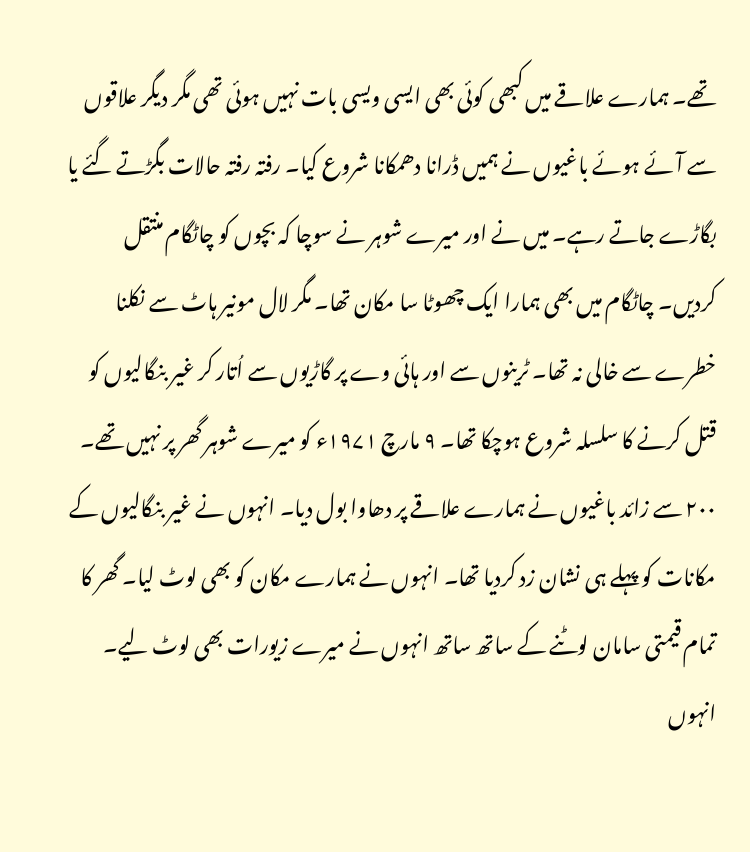تھے۔ ہمارے علاقے میں کبھی کوئی بھی ایسی ویسی بات نہیں ہوئی تھی مگر دیگر علاقوں سے آئے ہوئے باغیوں نے ہمیں ڈرانا دھمکانا شروع کیا۔ رفتہ رفتہ حالات بگڑتے گئے یا بگاڑے جاتے رہے۔ میں نے اور میرے شوہر نے سوچا کہ بچوں کو چاٹگام منتقل کردیں۔ چاٹگام میں بھی ہمارا ایک چھوٹا سا مکان تھا۔ مگر لال مونیر ہاٹ سے نکلنا خطرے سے خالی نہ تھا۔ ٹرینوں سے اور ہائی وے پر گاڑیوں سے اُتار کر غیر بنگالیوں کو قتل کرنے کا سلسلہ شروع ہوچکا تھا۔ ۹ مارچ ۱۹۷۱ء کو میرے شوہر گھر پر نہیں تھے۔ ۲۰۰ سے زائد باغیوں نے ہمارے علاقے پر دھاوا بول دیا۔ انہوں نے غیر بنگالیوں کے مکانات کو پہلے ہی نشان زد کردیا تھا۔ انہوں نے ہمارے مکان کو بھی لوٹ لیا۔ گھر کا تمام قیمتی سامان لوٹنے کے ساتھ ساتھ انہوں نے میرے زیورات بھی لوٹ لیے۔ انہوں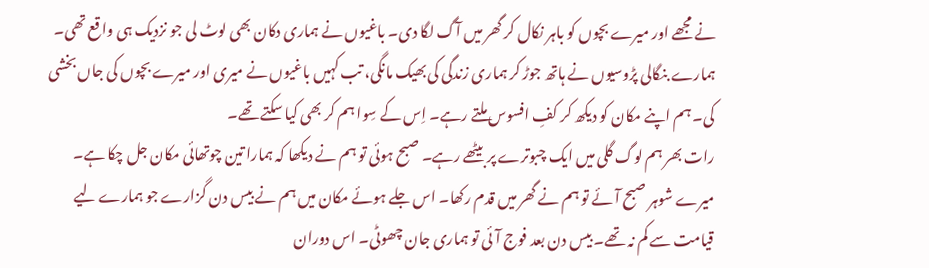نے مجھے اور میرے بچوں کو باہر نکال کر گھر میں آگ لگا دی۔ باغیوں نے ہماری دکان بھی لوٹ لی جو نزدیک ہی واقع تھی۔ ہمارے بنگالی پڑوسیوں نے ہاتھ جوڑ کر ہماری زندگی کی بھیک مانگی، تب کہیں باغیوں نے میری اور میرے بچوں کی جاں بخشی کی۔ ہم اپنے مکان کو دیکھ کر کفِ افسوس ملتے رہے۔ اِس کے سِوا ہم کر بھی کیا سکتے تھے۔
رات بھر ہم لوگ گلی میں ایک چبوترے پر بیٹھے رہے۔ صبح ہوئی تو ہم نے دیکھا کہ ہمارا تین چوتھائی مکان جل چکا ہے۔ میرے شوہر صبح آئے تو ہم نے گھر میں قدم رکھا۔ اس جلے ہوئے مکان میں ہم نے بیس دن گزارے جو ہمارے لیے قیامت سے کم نہ تھے۔ بیس دن بعد فوج آئی تو ہماری جان چھوٹی۔ اس دوران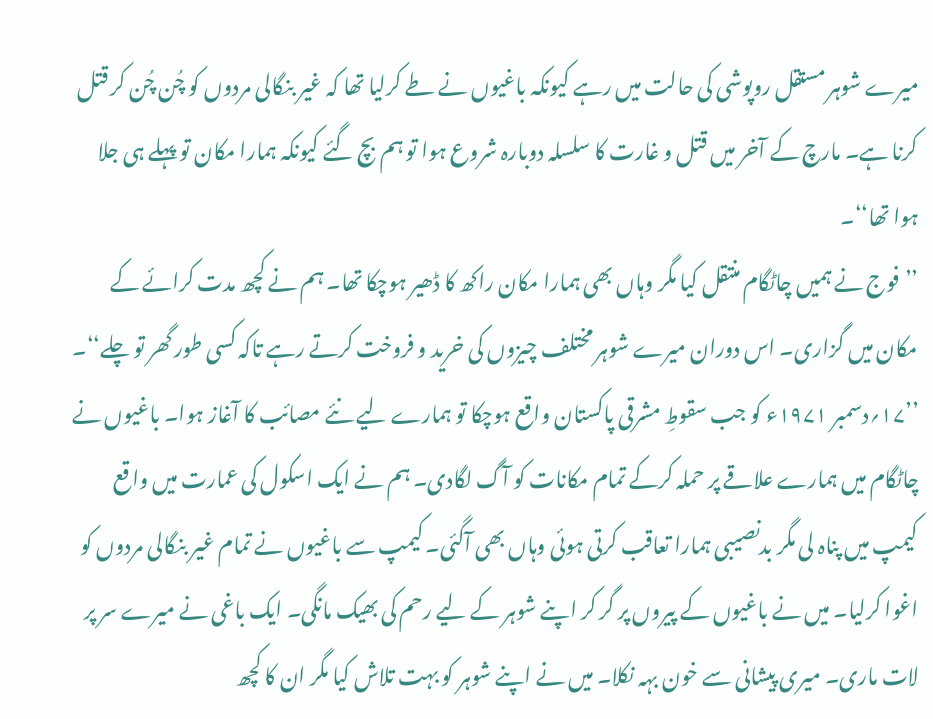میرے شوہر مستقل روپوشی کی حالت میں رہے کیونکہ باغیوں نے طے کرلیا تھا کہ غیر بنگالی مردوں کو چُن چُن کر قتل کرنا ہے۔ مارچ کے آخر میں قتل و غارت کا سلسلہ دوبارہ شروع ہوا تو ہم بچ گئے کیونکہ ہمارا مکان تو پہلے ہی جلا ہوا تھا‘‘۔
’’فوج نے ہمیں چاٹگام منتقل کیا مگر وہاں بھی ہمارا مکان راکھ کا ڈھیر ہوچکا تھا۔ ہم نے کچھ مدت کرائے کے مکان میں گزاری۔ اس دوران میرے شوہر مختلف چیزوں کی خرید و فروخت کرتے رہے تاکہ کسی طور گھر تو چلے‘‘۔
’’۱۷؍دسمبر ۱۹۷۱ء کو جب سقوطِ مشرقی پاکستان واقع ہوچکا تو ہمارے لیے نئے مصائب کا آغاز ہوا۔ باغیوں نے چاٹگام میں ہمارے علاقے پر حملہ کرکے تمام مکانات کو آگ لگادی۔ ہم نے ایک اسکول کی عمارت میں واقع کیمپ میں پناہ لی مگر بدنصیبی ہمارا تعاقب کرتی ہوئی وہاں بھی آگئی۔ کیمپ سے باغیوں نے تمام غیر بنگالی مردوں کو اغوا کرلیا۔ میں نے باغیوں کے پیروں پر گر کر اپنے شوہر کے لیے رحم کی بھیک مانگی۔ ایک باغی نے میرے سر پر لات ماری۔ میری پیشانی سے خون بہہ نکلا۔ میں نے اپنے شوہر کو بہت تلاش کیا مگر ان کا کچھ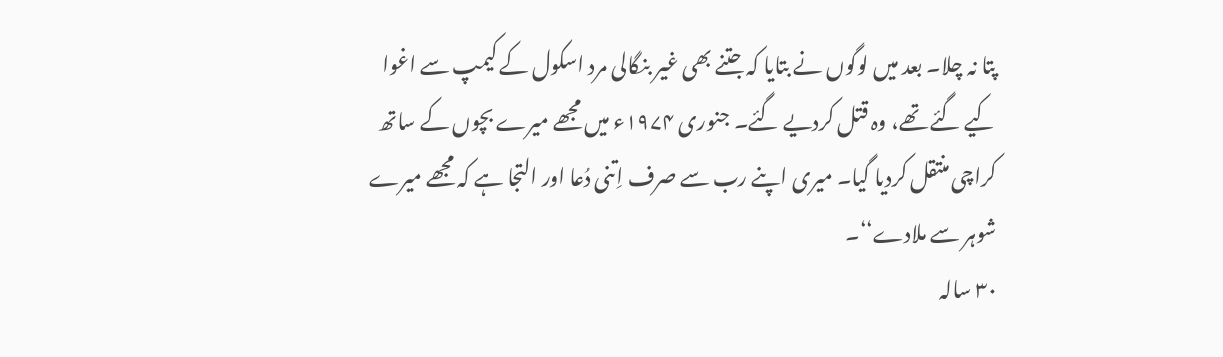پتا نہ چلا۔ بعد میں لوگوں نے بتایا کہ جتنے بھی غیر بنگالی مرد اسکول کے کیمپ سے اغوا کیے گئے تھے، وہ قتل کردیے گئے۔ جنوری ۱۹۷۴ء میں مجھے میرے بچوں کے ساتھ کراچی منتقل کردیا گیا۔ میری اپنے رب سے صرف اِتنی دُعا اور التجا ہے کہ مجھے میرے شوہر سے ملادے‘‘۔
۳۰ سالہ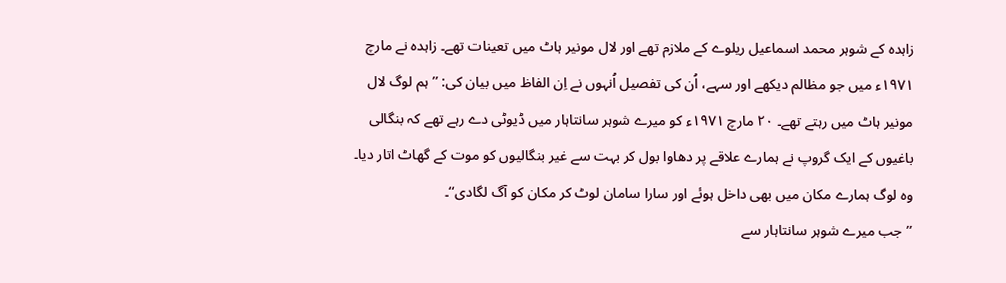زاہدہ کے شوہر محمد اسماعیل ریلوے کے ملازم تھے اور لال مونیر ہاٹ میں تعینات تھے۔ زاہدہ نے مارچ ۱۹۷۱ء میں جو مظالم دیکھے اور سہے، اُن کی تفصیل اُنہوں نے اِن الفاظ میں بیان کی: ’’ہم لوگ لال مونیر ہاٹ میں رہتے تھے۔ ۲۰ مارچ ۱۹۷۱ء کو میرے شوہر سانتاہار میں ڈیوٹی دے رہے تھے کہ بنگالی باغیوں کے ایک گروپ نے ہمارے علاقے پر دھاوا بول کر بہت سے غیر بنگالیوں کو موت کے گھاٹ اتار دیا۔ وہ لوگ ہمارے مکان میں بھی داخل ہوئے اور سارا سامان لوٹ کر مکان کو آگ لگادی‘‘۔
’’جب میرے شوہر سانتاہار سے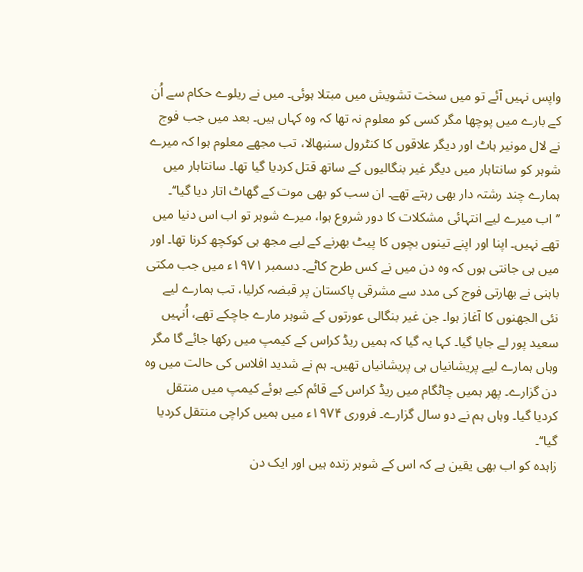واپس نہیں آئے تو میں سخت تشویش میں مبتلا ہوئی۔ میں نے ریلوے حکام سے اُن کے بارے میں پوچھا مگر کسی کو معلوم نہ تھا کہ وہ کہاں ہیں۔ بعد میں جب فوج نے لال مونیر ہاٹ اور دیگر علاقوں کا کنٹرول سنبھالا، تب مجھے معلوم ہوا کہ میرے شوہر کو سانتاہار میں دیگر غیر بنگالیوں کے ساتھ قتل کردیا گیا تھا۔ سانتاہار میں ہمارے چند رشتہ دار بھی رہتے تھے۔ ان سب کو بھی موت کے گھاٹ اتار دیا گیا‘‘۔
’’اب میرے لیے انتہائی مشکلات کا دور شروع ہوا، میرے شوہر تو اب اس دنیا میں تھے نہیں۔ اپنا اور اپنے تینوں بچوں کا پیٹ بھرنے کے لیے مجھ ہی کوکچھ کرنا تھا۔ اور میں ہی جانتی ہوں کہ وہ دن میں نے کس طرح کاٹے۔ دسمبر ۱۹۷۱ء میں جب مکتی باہنی نے بھارتی فوج کی مدد سے مشرقی پاکستان پر قبضہ کرلیا، تب ہمارے لیے نئی الجھنوں کا آغاز ہوا۔ جن غیر بنگالی عورتوں کے شوہر مارے جاچکے تھے، اُنہیں سعید پور لے جایا گیا۔ کہا یہ گیا کہ ہمیں ریڈ کراس کے کیمپ میں رکھا جائے گا مگر وہاں ہمارے لیے پریشانیاں ہی پریشانیاں تھیں۔ ہم نے شدید افلاس کی حالت میں وہ دن گزارے۔ پھر ہمیں چاٹگام میں ریڈ کراس کے قائم کیے ہوئے کیمپ میں منتقل کردیا گیا۔ وہاں ہم نے دو سال گزارے۔ فروری ۱۹۷۴ء میں ہمیں کراچی منتقل کردیا گیا‘‘۔
زاہدہ کو اب بھی یقین ہے کہ اس کے شوہر زندہ ہیں اور ایک دن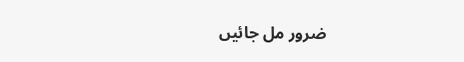ضرور مل جائیں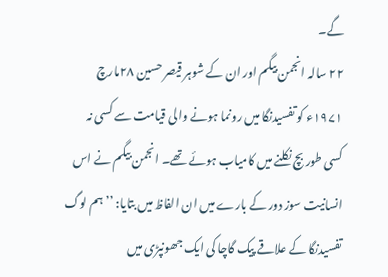گے۔
۲۲ سالہ انجمن بیگم اور ان کے شوہر قیصر حسین ۲۸مارچ ۱۹۷۱ء کو تفسیدنگا میں رونما ہونے والی قیامت سے کسی نہ کسی طور بچ نکلنے میں کامیاب ہوئے تھے۔ انجمن بیگم نے اس انسانیت سوز دور کے بارے میں ان الفاظ میں بتایا: ’’ہم لوگ تفسیدنگا کے علاقے پیک گاچا کی ایک جھونپڑی میں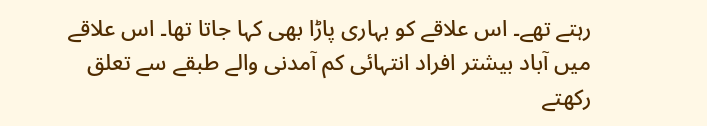رہتے تھے۔ اس علاقے کو بہاری پاڑا بھی کہا جاتا تھا۔ اس علاقے میں آباد بیشتر افراد انتہائی کم آمدنی والے طبقے سے تعلق رکھتے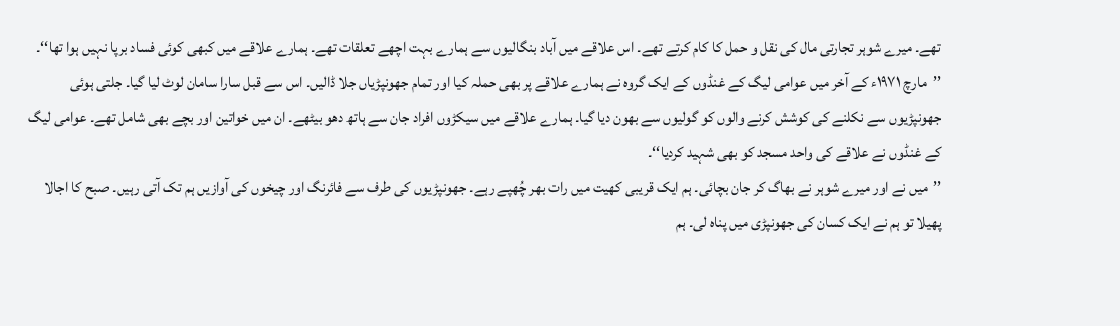تھے۔ میرے شوہر تجارتی مال کی نقل و حمل کا کام کرتے تھے۔ اس علاقے میں آباد بنگالیوں سے ہمارے بہت اچھے تعلقات تھے۔ ہمارے علاقے میں کبھی کوئی فساد برپا نہیں ہوا تھا‘‘۔
’’مارچ ۱۹۷۱ء کے آخر میں عوامی لیگ کے غنڈوں کے ایک گروہ نے ہمارے علاقے پر بھی حملہ کیا اور تمام جھونپڑیاں جلا ڈالیں۔ اس سے قبل سارا سامان لوٹ لیا گیا۔ جلتی ہوئی جھونپڑیوں سے نکلنے کی کوشش کرنے والوں کو گولیوں سے بھون دیا گیا۔ ہمارے علاقے میں سیکڑوں افراد جان سے ہاتھ دھو بیٹھے۔ ان میں خواتین اور بچے بھی شامل تھے۔ عوامی لیگ کے غنڈوں نے علاقے کی واحد مسجد کو بھی شہید کردیا‘‘۔
’’میں نے اور میرے شوہر نے بھاگ کر جان بچائی۔ ہم ایک قریبی کھیت میں رات بھر چُھپے رہے۔ جھونپڑیوں کی طرف سے فائرنگ اور چیخوں کی آوازیں ہم تک آتی رہیں۔ صبح کا اجالا پھیلا تو ہم نے ایک کسان کی جھونپڑی میں پناہ لی۔ ہم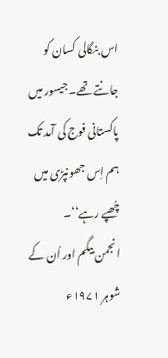اس بنگالی کسان کو جانتے تھے۔ جیسور میں پاکستانی فوج کی آمد تک ہم اِس جھونپڑی میں چُھپے رہے‘‘۔
انجمن بیگم اور اُن کے شوہر ۱۹۷۱ء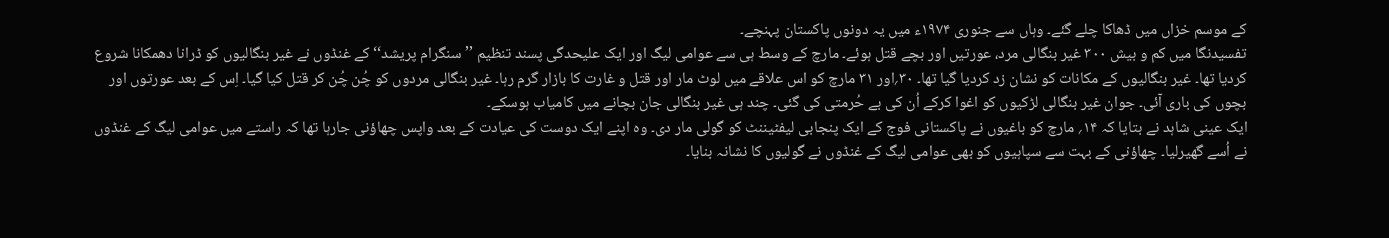کے موسم خزاں میں ڈھاکا چلے گئے۔ وہاں سے جنوری ۱۹۷۴ء میں یہ دونوں پاکستان پہنچے۔
تفسیدنگا میں کم و بیش ۳۰۰ غیر بنگالی مرد، عورتیں اور بچے قتل ہوئے۔ مارچ کے وسط ہی سے عوامی لیگ اور ایک علیحدگی پسند تنظیم ’’سنگرام پریشد‘‘ کے غنڈوں نے غیر بنگالیوں کو ڈرانا دھمکانا شروع کردیا تھا۔ غیر بنگالیوں کے مکانات کو نشان زد کردیا گیا تھا۔ ۳۰؍اور ۳۱ مارچ کو اس علاقے میں لوٹ مار اور قتل و غارت کا بازار گرم رہا۔ غیر بنگالی مردوں کو چُن چُن کر قتل کیا گیا۔ اِس کے بعد عورتوں اور بچوں کی باری آئی۔ جوان غیر بنگالی لڑکیوں کو اغوا کرکے اُن کی بے حُرمتی کی گئی۔ چند ہی غیر بنگالی جان بچانے میں کامیاب ہوسکے۔
ایک عینی شاہد نے بتایا کہ ۱۴؍ مارچ کو باغیوں نے پاکستانی فوج کے ایک پنجابی لیفٹیننٹ کو گولی مار دی۔ وہ اپنے ایک دوست کی عیادت کے بعد واپس چھاؤنی جارہا تھا کہ راستے میں عوامی لیگ کے غنڈوں نے اُسے گھیرلیا۔ چھاؤنی کے بہت سے سپاہیوں کو بھی عوامی لیگ کے غنڈوں نے گولیوں کا نشانہ بنایا۔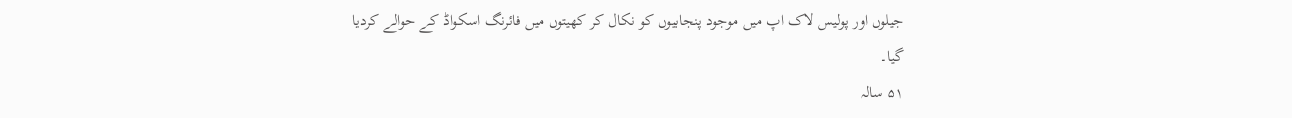جیلوں اور پولیس لاک اپ میں موجود پنجابیوں کو نکال کر کھیتوں میں فائرنگ اسکواڈ کے حوالے کردیا گیا۔
۵۱ سالہ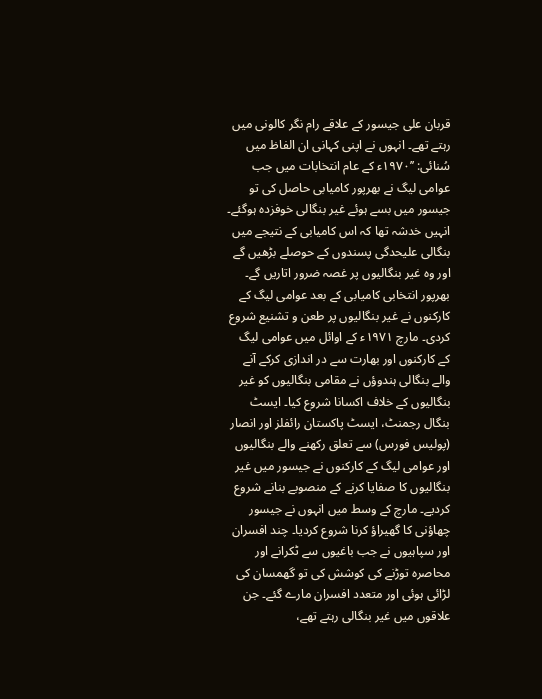قربان علی جیسور کے علاقے رام نگر کالونی میں رہتے تھے۔ انہوں نے اپنی کہانی ان الفاظ میں سُنائی: ’’۱۹۷۰ء کے عام انتخابات میں جب عوامی لیگ نے بھرپور کامیابی حاصل کی تو جیسور میں بسے ہوئے غیر بنگالی خوفزدہ ہوگئے۔ انہیں خدشہ تھا کہ اس کامیابی کے نتیجے میں بنگالی علیحدگی پسندوں کے حوصلے بڑھیں گے اور وہ غیر بنگالیوں پر غصہ ضرور اتاریں گے۔ بھرپور انتخابی کامیابی کے بعد عوامی لیگ کے کارکنوں نے غیر بنگالیوں پر طعن و تشنیع شروع کردی۔ مارچ ۱۹۷۱ء کے اوائل میں عوامی لیگ کے کارکنوں اور بھارت سے در اندازی کرکے آنے والے بنگالی ہندوؤں نے مقامی بنگالیوں کو غیر بنگالیوں کے خلاف اکسانا شروع کیا۔ ایسٹ بنگال رجمنٹ، ایسٹ پاکستان رائفلز اور انصار (پولیس فورس) سے تعلق رکھنے والے بنگالیوں اور عوامی لیگ کے کارکنوں نے جیسور میں غیر بنگالیوں کا صفایا کرنے کے منصوبے بنانے شروع کردیے۔ مارچ کے وسط میں انہوں نے جیسور چھاؤنی کا گھیراؤ کرنا شروع کردیا۔ چند افسران اور سپاہیوں نے جب باغیوں سے ٹکرانے اور محاصرہ توڑنے کی کوشش کی تو گھمسان کی لڑائی ہوئی اور متعدد افسران مارے گئے۔ جن علاقوں میں غیر بنگالی رہتے تھے،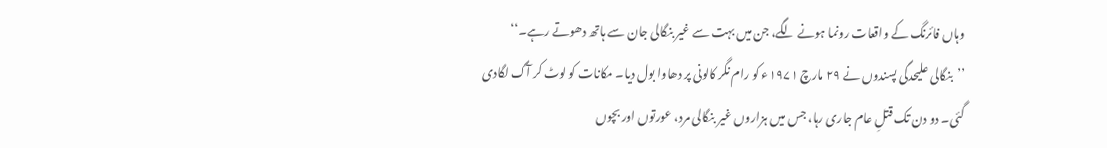وہاں فائرنگ کے واقعات رونما ہونے لگے، جن میں بہت سے غیر بنگالی جان سے ہاتھ دھوتے رہے۔‘‘
’’بنگالی علیحدگی پسندوں نے ۲۹ مارچ ۱۹۷۱ء کو رام نگر کالونی پر دھاوا بول دیا۔ مکانات کو لوٹ کر آگ لگادی گئی۔ دو دن تک قتلِ عام جاری رہا، جس میں ہزاروں غیر بنگالی مرد، عورتوں اور بچوں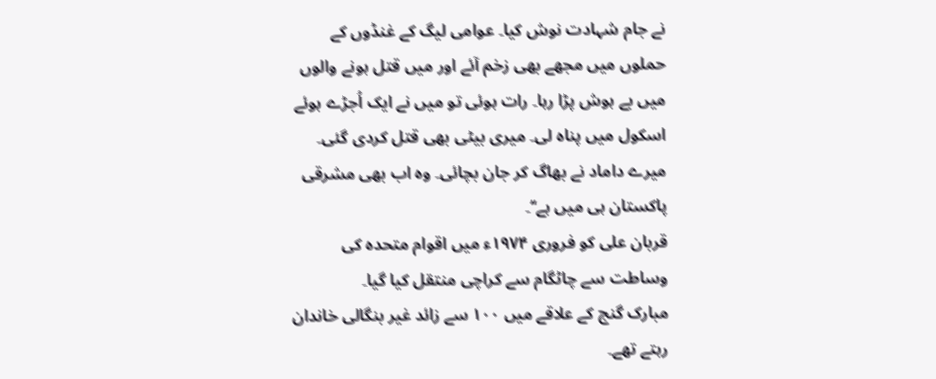نے جام شہادت نوش کیا۔ عوامی لیگ کے غنڈوں کے حملوں میں مجھے بھی زخم آئے اور میں قتل ہونے والوں میں بے ہوش پڑا رہا۔ رات ہوئی تو میں نے ایک اُجڑے ہوئے اسکول میں پناہ لی۔ میری بیٹی بھی قتل کردی گئی۔ میرے داماد نے بھاگ کر جان بچائی۔ وہ اب بھی مشرقی پاکستان ہی میں ہے‘‘۔
قربان علی کو فروری ۱۹۷۴ء میں اقوام متحدہ کی وساطت سے چاٹگام سے کراچی منتقل کیا گیا۔
مبارک گنج کے علاقے میں ۱۰۰ سے زائد غیر بنگالی خاندان رہتے تھے۔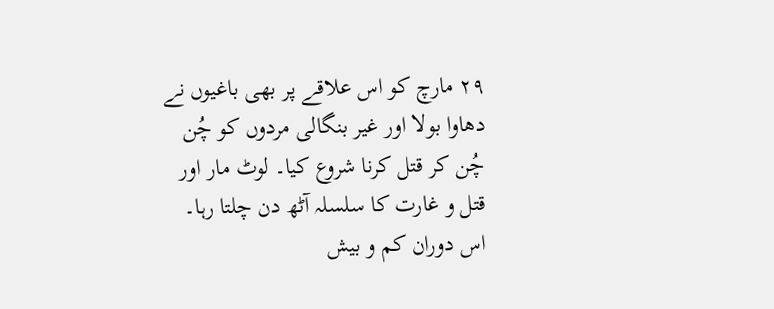۲۹ مارچ کو اس علاقے پر بھی باغیوں نے دھاوا بولا اور غیر بنگالی مردوں کو چُن چُن کر قتل کرنا شروع کیا۔ لوٹ مار اور قتل و غارت کا سلسلہ آٹھ دن چلتا رہا۔ اس دوران کم و بیش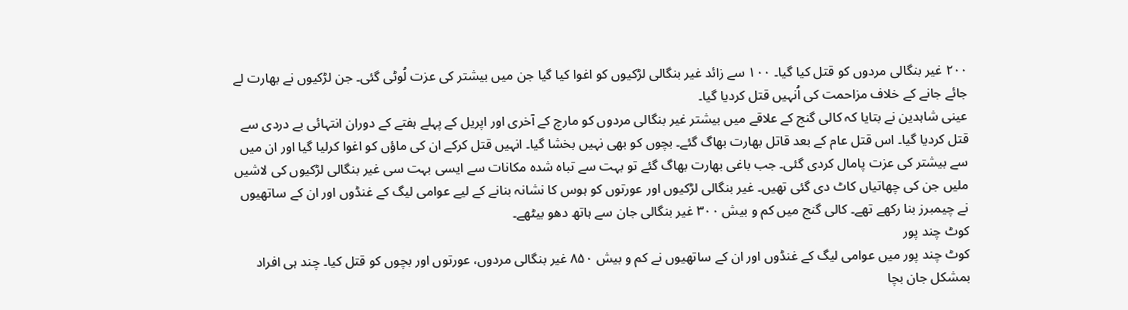۲۰۰ غیر بنگالی مردوں کو قتل کیا گیا۔ ۱۰۰ سے زائد غیر بنگالی لڑکیوں کو اغوا کیا گیا جن میں بیشتر کی عزت لُوٹی گئی۔ جن لڑکیوں نے بھارت لے جائے جانے کے خلاف مزاحمت کی اُنہیں قتل کردیا گیا۔
عینی شاہدین نے بتایا کہ کالی گنج کے علاقے میں بیشتر غیر بنگالی مردوں کو مارچ کے آخری اور اپریل کے پہلے ہفتے کے دوران انتہائی بے دردی سے قتل کردیا گیا۔ اس قتل عام کے بعد قاتل بھارت بھاگ گئے۔ بچوں کو بھی نہیں بخشا گیا۔ انہیں قتل کرکے ان کی ماؤں کو اغوا کرلیا گیا اور ان میں سے بیشتر کی عزت پامال کردی گئی۔ جب باغی بھارت بھاگ گئے تو بہت سے تباہ شدہ مکانات سے ایسی بہت سی غیر بنگالی لڑکیوں کی لاشیں ملیں جن کی چھاتیاں کاٹ دی گئی تھیں۔ غیر بنگالی لڑکیوں اور عورتوں کو ہوس کا نشانہ بنانے کے لیے عوامی لیگ کے غنڈوں اور ان کے ساتھیوں نے چیمبرز بنا رکھے تھے۔ کالی گنج میں کم و بیش ۳۰۰ غیر بنگالی جان سے ہاتھ دھو بیٹھے۔
کوٹ چند پور
کوٹ چند پور میں عوامی لیگ کے غنڈوں اور ان کے ساتھیوں نے کم و بیش ۸۵۰ غیر بنگالی مردوں، عورتوں اور بچوں کو قتل کیا۔ چند ہی افراد بمشکل جان بچا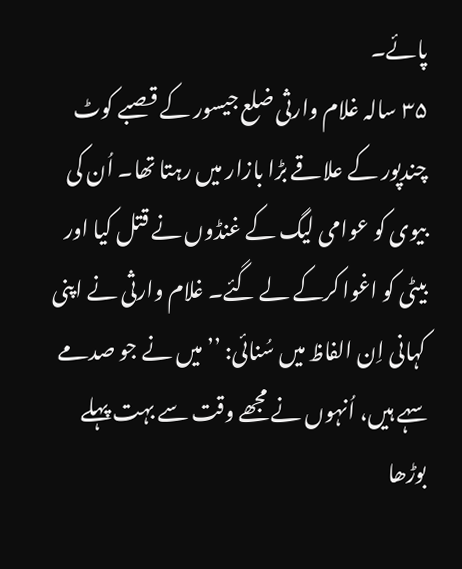پائے۔
۳۵ سالہ غلام وارثی ضلع جیسور کے قصبے کوٹ چندپور کے علاقے بڑا بازار میں رہتا تھا۔ اُن کی بیوی کو عوامی لیگ کے غنڈوں نے قتل کیا اور بیٹی کو اغوا کرکے لے گئے۔ غلام وارثی نے اپنی کہانی اِن الفاظ میں سُنائی: ’’میں نے جو صدمے سہے ہیں، اُنہوں نے مجھے وقت سے بہت پہلے بوڑھا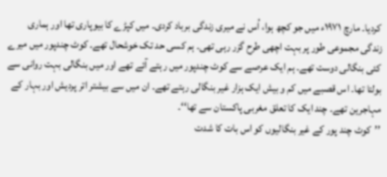کردیا۔ مارچ ۱۹۷۱ء میں جو کچھ ہوا، اُس نے میری زندگی برباد کردی۔ میں کپڑے کا بیوپاری تھا اور ہماری زندگی مجموعی طور پر بہت اچھی طرح گزر رہی تھی۔ ہم کسی حد تک خوشحال تھے۔ کوٹ چندپور میں میرے کئی بنگالی دوست تھے۔ ہم ایک عرصے سے کوٹ چندپور میں رہتے آئے تھے اور میں بنگالی بہت روانی سے بولتا تھا۔ اس قصبے میں کم و بیش ایک ہزار غیر بنگالی رہتے تھے۔ ان میں سے بیشتر اتر پردیش اور بہار کے مہاجرین تھے۔ چند ایک کا تعلق مغربی پاکستان سے تھا‘‘۔
’’کوٹ چند پور کے غیر بنگالیوں کو اس بات کا شدت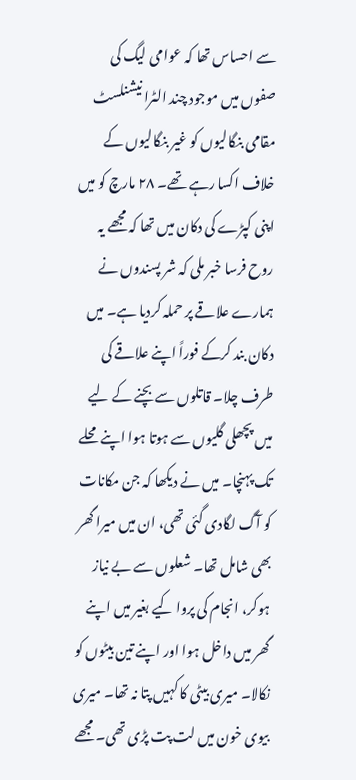سے احساس تھا کہ عوامی لیگ کی صفوں میں موجود چند الٹرا نیشنلسٹ مقامی بنگالیوں کو غیر بنگالیوں کے خلاف اکسا رہے تھے۔ ۲۸ مارچ کو میں اپنی کپڑے کی دکان میں تھا کہ مجھے یہ روح فرسا خبر ملی کہ شر پسندوں نے ہمارے علاقے پر حملہ کردیا ہے۔ میں دکان بند کرکے فوراً اپنے علاقے کی طرف چلا۔ قاتلوں سے بچنے کے لیے میں پچھلی گلیوں سے ہوتا ہوا اپنے محلے تک پہنچا۔ میں نے دیکھا کہ جن مکانات کو آگ لگادی گئی تھی، ان میں میرا گھر بھی شامل تھا۔ شعلوں سے بے نیاز ہوکر، انجام کی پروا کیے بغیر میں اپنے گھر میں داخل ہوا اور اپنے تین بیٹوں کو نکالا۔ میری بیٹی کا کہیں پتا نہ تھا۔ میری بیوی خون میں لت پت پڑی تھی۔ مجھے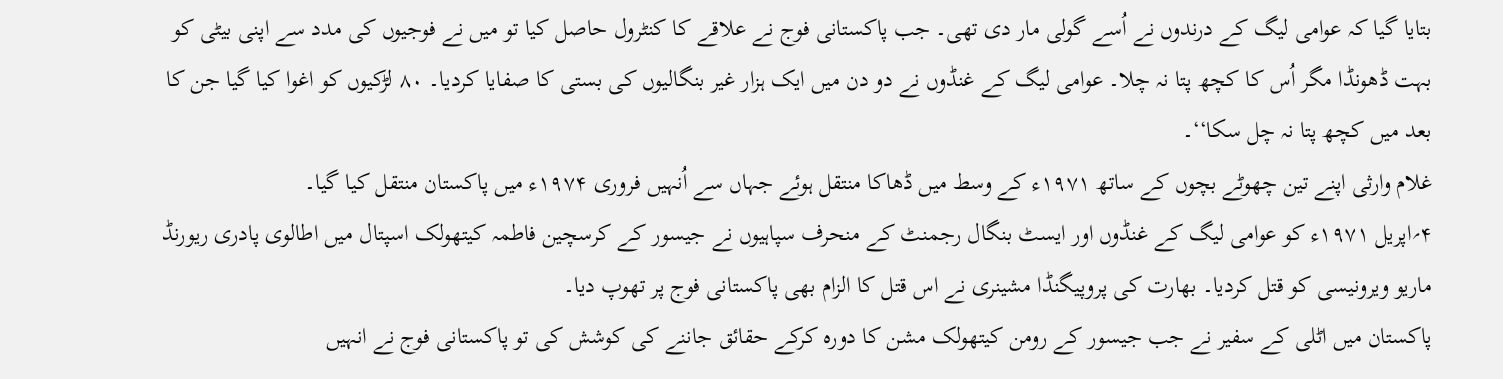بتایا گیا کہ عوامی لیگ کے درندوں نے اُسے گولی مار دی تھی۔ جب پاکستانی فوج نے علاقے کا کنٹرول حاصل کیا تو میں نے فوجیوں کی مدد سے اپنی بیٹی کو بہت ڈھونڈا مگر اُس کا کچھ پتا نہ چلا۔ عوامی لیگ کے غنڈوں نے دو دن میں ایک ہزار غیر بنگالیوں کی بستی کا صفایا کردیا۔ ۸۰ لڑکیوں کو اغوا کیا گیا جن کا بعد میں کچھ پتا نہ چل سکا‘‘۔
غلام وارثی اپنے تین چھوٹے بچوں کے ساتھ ۱۹۷۱ء کے وسط میں ڈھاکا منتقل ہوئے جہاں سے اُنہیں فروری ۱۹۷۴ء میں پاکستان منتقل کیا گیا۔
۴؍اپریل ۱۹۷۱ء کو عوامی لیگ کے غنڈوں اور ایسٹ بنگال رجمنٹ کے منحرف سپاہیوں نے جیسور کے کرسچین فاطمہ کیتھولک اسپتال میں اطالوی پادری ریورنڈ ماریو ویرونیسی کو قتل کردیا۔ بھارت کی پروپیگنڈا مشینری نے اس قتل کا الزام بھی پاکستانی فوج پر تھوپ دیا۔
پاکستان میں اٹلی کے سفیر نے جب جیسور کے رومن کیتھولک مشن کا دورہ کرکے حقائق جاننے کی کوشش کی تو پاکستانی فوج نے انہیں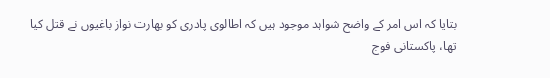بتایا کہ اس امر کے واضح شواہد موجود ہیں کہ اطالوی پادری کو بھارت نواز باغیوں نے قتل کیا تھا، پاکستانی فوج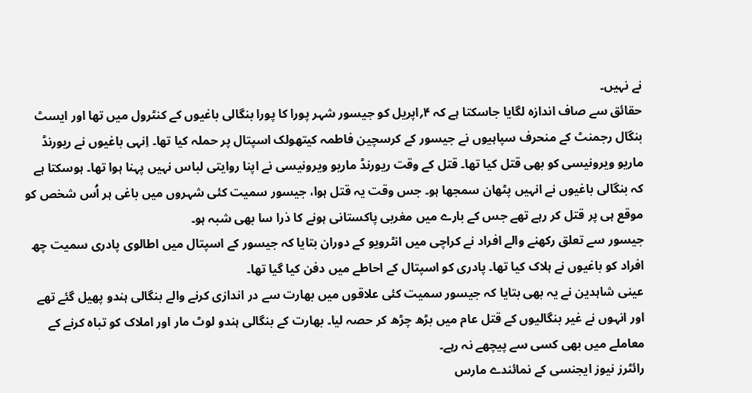نے نہیں۔
حقائق سے صاف اندازہ لگایا جاسکتا ہے کہ ۴؍اپریل کو جیسور شہر پورا کا پورا بنگالی باغیوں کے کنٹرول میں تھا اور ایسٹ بنگال رجمنٹ کے منحرف سپاہیوں نے جیسور کے کرسچین فاطمہ کیتھولک اسپتال پر حملہ کیا تھا۔ اِنہی باغیوں نے ریورنڈ ماریو ویرونیسی کو بھی قتل کیا تھا۔ قتل کے وقت ریورنڈ ماریو ویرونیسی نے اپنا روایتی لباس نہیں پہنا ہوا تھا۔ ہوسکتا ہے کہ بنگالی باغیوں نے انہیں پٹھان سمجھا ہو۔ جس وقت یہ قتل ہوا، جیسور سمیت کئی شہروں میں باغی ہر اُس شخص کو موقع ہی پر قتل کر رہے تھے جس کے بارے میں مغربی پاکستانی ہونے کا ذرا سا بھی شبہ ہو۔
جیسور سے تعلق رکھنے والے افراد نے کراچی میں انٹرویو کے دوران بتایا کہ جیسور کے اسپتال میں اطالوی پادری سمیت چھ افراد کو باغیوں نے ہلاک کیا تھا۔ پادری کو اسپتال کے احاطے میں دفن کیا گیا تھا۔
عینی شاہدین نے یہ بھی بتایا کہ جیسور سمیت کئی علاقوں میں بھارت سے در اندازی کرنے والے بنگالی ہندو پھیل گئے تھے اور انہوں نے غیر بنگالیوں کے قتل عام میں بڑھ چڑھ کر حصہ لیا۔ بھارت کے بنگالی ہندو لوٹ مار اور املاک کو تباہ کرنے کے معاملے میں بھی کسی سے پیچھے نہ رہے۔
رائٹرز نیوز ایجنسی کے نمائندے مارس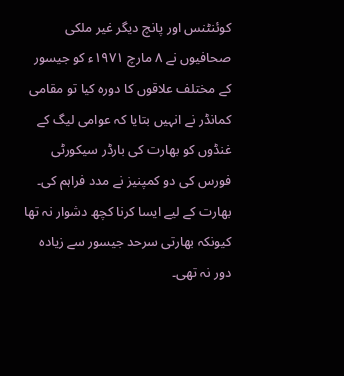کوئنٹنس اور پانچ دیگر غیر ملکی صحافیوں نے ۸ مارچ ۱۹۷۱ء کو جیسور کے مختلف علاقوں کا دورہ کیا تو مقامی کمانڈر نے انہیں بتایا کہ عوامی لیگ کے غنڈوں کو بھارت کی بارڈر سیکورٹی فورس کی دو کمپنیز نے مدد فراہم کی۔ بھارت کے لیے ایسا کرنا کچھ دشوار نہ تھا کیونکہ بھارتی سرحد جیسور سے زیادہ دور نہ تھی۔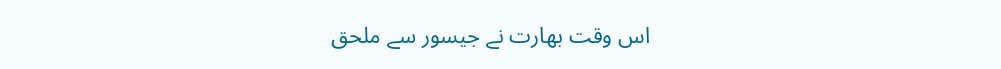اس وقت بھارت نے جیسور سے ملحق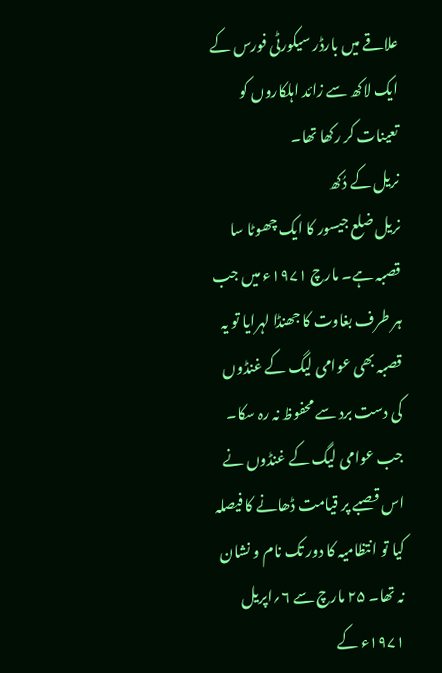علاقے میں بارڈر سیکورٹی فورس کے ایک لاکھ سے زائد اہلکاروں کو تعینات کر رکھا تھا۔
نریل کے دُکھ
نریل ضلع جیسور کا ایک چھوٹا سا قصبہ ہے۔ مارچ ۱۹۷۱ء میں جب ہر طرف بغاوت کا جھنڈا لہرایا تو یہ قصبہ بھی عوامی لیگ کے غنڈوں کی دست برد سے محفوظ نہ رہ سکا۔ جب عوامی لیگ کے غنڈوں نے اس قصبے پر قیامت ڈھانے کا فیصلہ کیا تو انتظامیہ کا دور تک نام و نشان نہ تھا۔ ۲۵ مارچ سے ۶؍اپریل ۱۹۷۱ء کے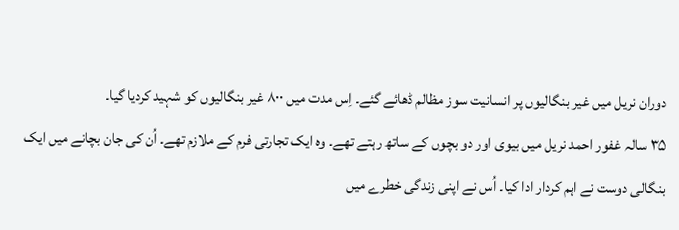دوران نریل میں غیر بنگالیوں پر انسانیت سوز مظالم ڈھائے گئے۔ اِس مدت میں ۸۰۰ غیر بنگالیوں کو شہید کردیا گیا۔
۳۵ سالہ غفور احمد نریل میں بیوی اور دو بچوں کے ساتھ رہتے تھے۔ وہ ایک تجارتی فرم کے ملازم تھے۔ اُن کی جان بچانے میں ایک بنگالی دوست نے اہم کردار ادا کیا۔ اُس نے اپنی زندگی خطرے میں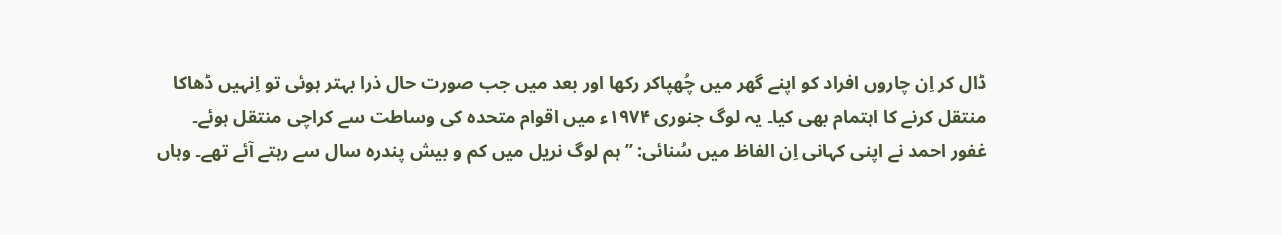ڈال کر اِن چاروں افراد کو اپنے گھر میں چُھپاکر رکھا اور بعد میں جب صورت حال ذرا بہتر ہوئی تو اِنہیں ڈھاکا منتقل کرنے کا اہتمام بھی کیا۔ یہ لوگ جنوری ۱۹۷۴ء میں اقوام متحدہ کی وساطت سے کراچی منتقل ہوئے۔
غفور احمد نے اپنی کہانی اِن الفاظ میں سُنائی: ’’ہم لوگ نریل میں کم و بیش پندرہ سال سے رہتے آئے تھے۔ وہاں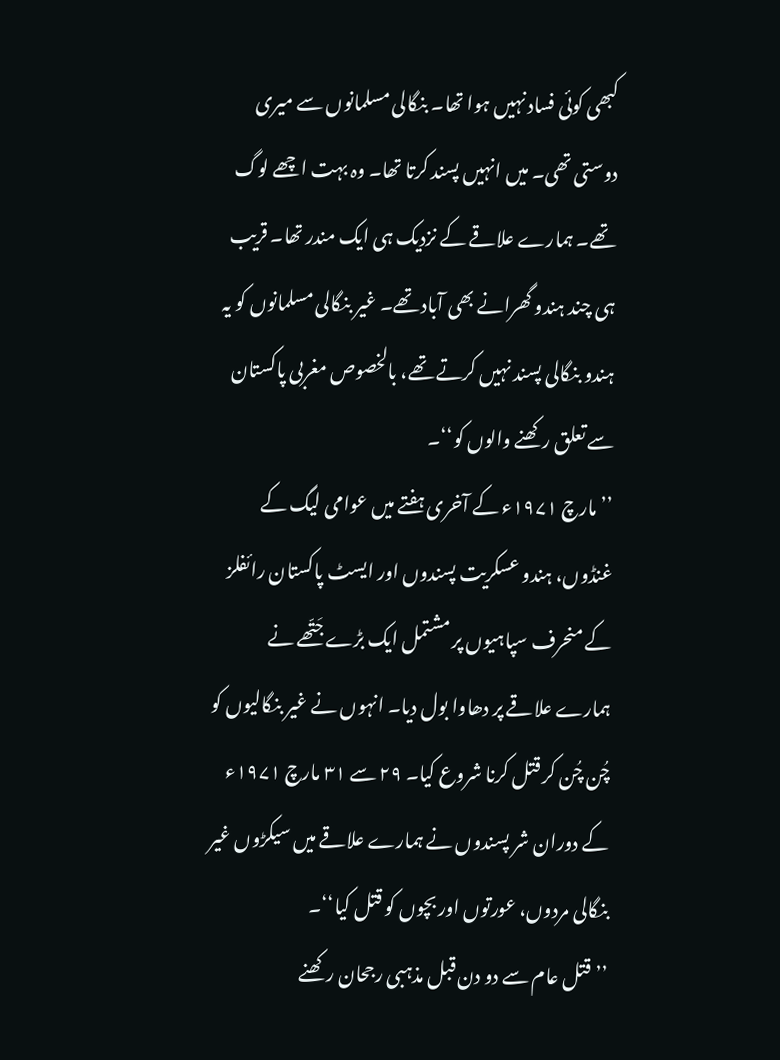کبھی کوئی فساد نہیں ہوا تھا۔ بنگالی مسلمانوں سے میری دوستی تھی۔ میں انہیں پسند کرتا تھا۔ وہ بہت اچھے لوگ تھے۔ ہمارے علاقے کے نزدیک ہی ایک مندر تھا۔ قریب ہی چند ہندو گھرانے بھی آباد تھے۔ غیر بنگالی مسلمانوں کو یہ ہندو بنگالی پسند نہیں کرتے تھے، بالخصوص مغربی پاکستان سے تعلق رکھنے والوں کو‘‘۔
’’مارچ ۱۹۷۱ء کے آخری ہفتے میں عوامی لیگ کے غنڈوں، ہندو عسکریت پسندوں اور ایسٹ پاکستان رائفلز کے منحرف سپاہیوں پر مشتمل ایک بڑے جَتّھے نے ہمارے علاقے پر دھاوا بول دیا۔ انہوں نے غیر بنگالیوں کو چُن چُن کر قتل کرنا شروع کیا۔ ۲۹ سے ۳۱ مارچ ۱۹۷۱ء کے دوران شر پسندوں نے ہمارے علاقے میں سیکڑوں غیر بنگالی مردوں، عورتوں اور بچوں کو قتل کیا‘‘۔
’’قتل عام سے دو دن قبل مذہبی رجحان رکھنے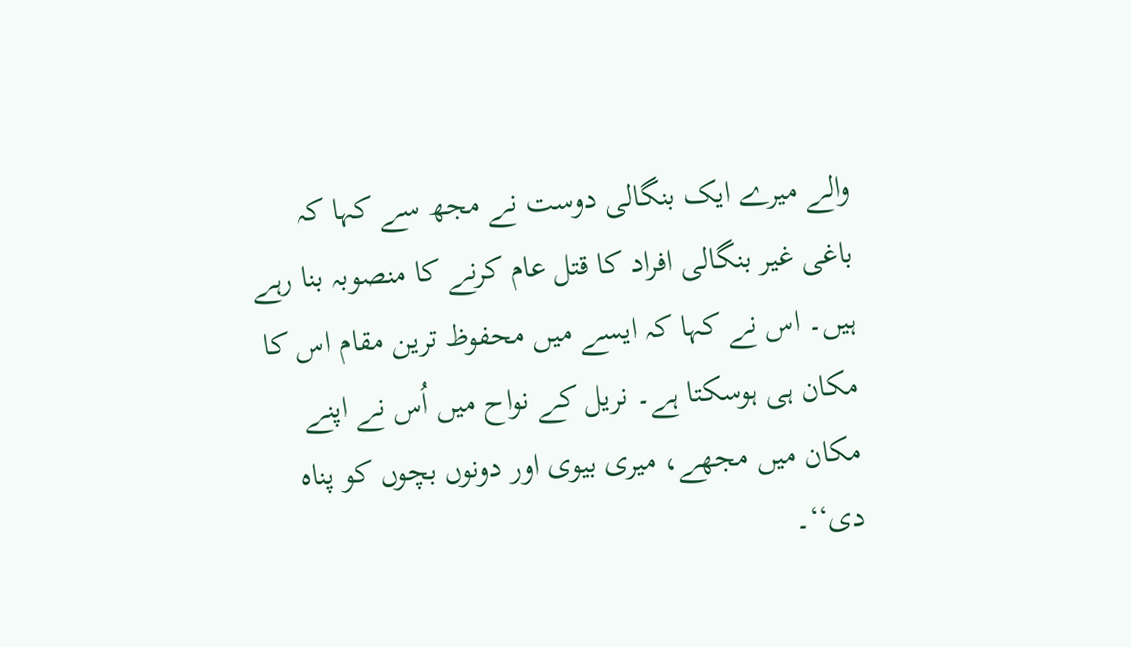والے میرے ایک بنگالی دوست نے مجھ سے کہا کہ باغی غیر بنگالی افراد کا قتل عام کرنے کا منصوبہ بنا رہے ہیں۔ اس نے کہا کہ ایسے میں محفوظ ترین مقام اس کا مکان ہی ہوسکتا ہے۔ نریل کے نواح میں اُس نے اپنے مکان میں مجھے، میری بیوی اور دونوں بچوں کو پناہ دی‘‘۔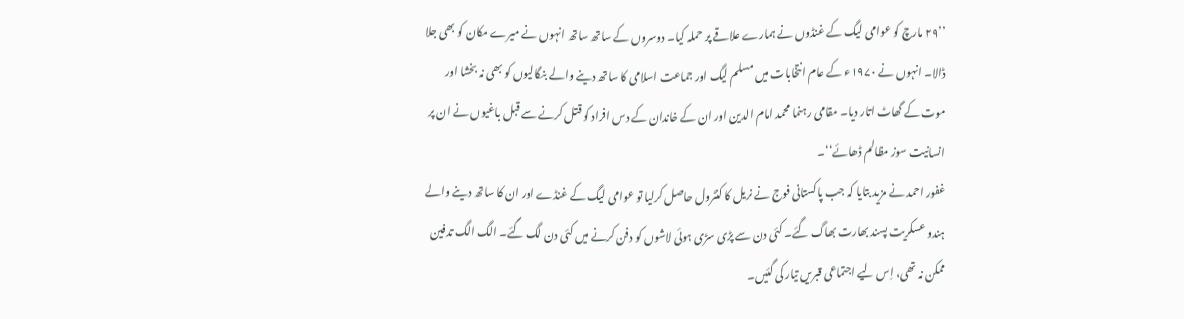’’۲۹ مارچ کو عوامی لیگ کے غنڈوں نے ہمارے علاقے پر حملہ کیا۔ دوسروں کے ساتھ ساتھ انہوں نے میرے مکان کو بھی جلا ڈالا۔ انہوں نے ۱۹۷۰ء کے عام انتخابات میں مسلم لیگ اور جماعت اسلامی کا ساتھ دینے والے بنگالیوں کو بھی نہ بخشا اور موت کے گھاٹ اتار دیا۔ مقامی رہنما محمد امام الدین اور ان کے خاندان کے دس افراد کو قتل کرنے سے قبل باغیوں نے ان پر انسانیت سوز مظالم ڈھائے‘‘۔
غفور احمد نے مزید بتایا کہ جب پاکستانی فوج نے نریل کا کنٹرول حاصل کرلیا تو عوامی لیگ کے غنڈے اور ان کا ساتھ دینے والے ہندو عسکریت پسند بھارت بھاگ گئے۔ کئی دن سے پڑی سڑی ہوئی لاشوں کو دفن کرنے میں کئی دن لگ گئے۔ الگ الگ تدفین ممکن نہ تھی، اِس لیے اجتماعی قبریں تیار کی گئیں۔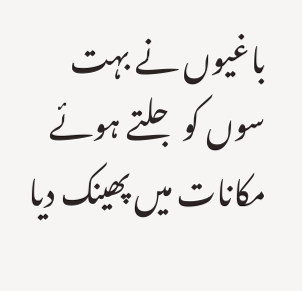باغیوں نے بہت سوں کو جلتے ہوئے مکانات میں پھینک دیا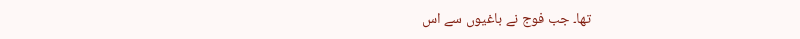تھا۔ جب فوج نے باغیوں سے اس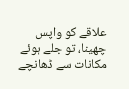علاقے کو واپس چھینا، تو جلے ہوئے مکانات سے ڈھانچے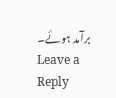برآمد ہوئے۔
Leave a Reply